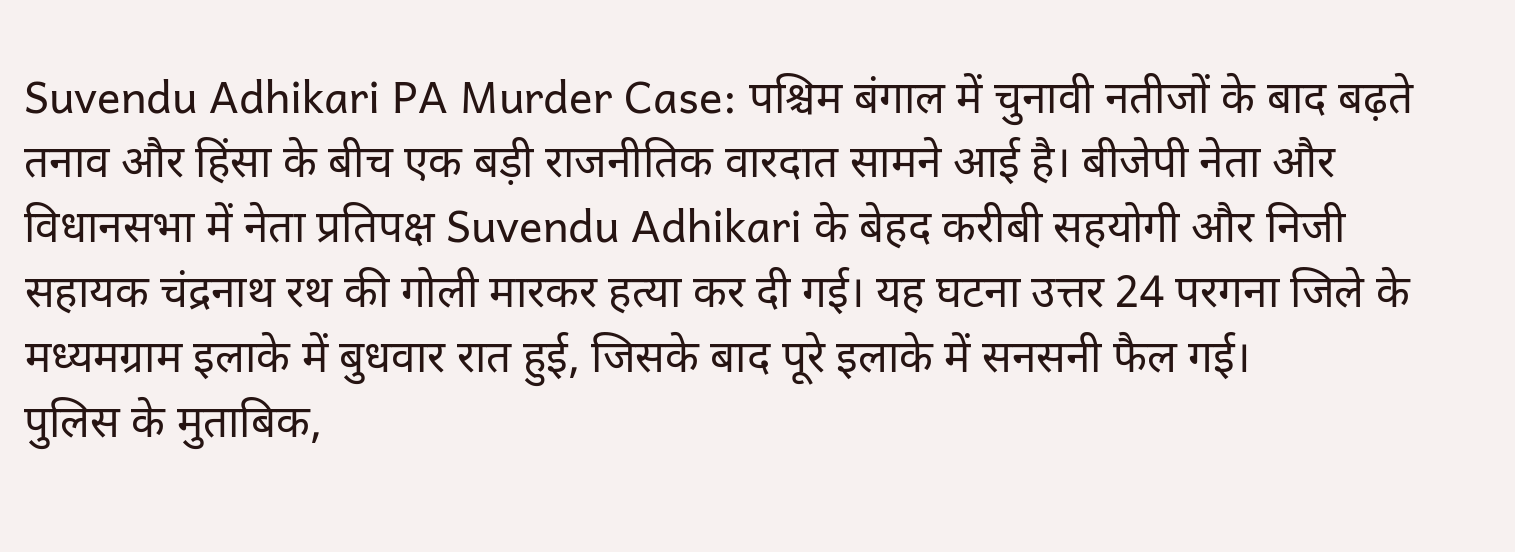Suvendu Adhikari PA Murder Case: पश्चिम बंगाल में चुनावी नतीजों के बाद बढ़ते तनाव और हिंसा के बीच एक बड़ी राजनीतिक वारदात सामने आई है। बीजेपी नेता और विधानसभा में नेता प्रतिपक्ष Suvendu Adhikari के बेहद करीबी सहयोगी और निजी सहायक चंद्रनाथ रथ की गोली मारकर हत्या कर दी गई। यह घटना उत्तर 24 परगना जिले के मध्यमग्राम इलाके में बुधवार रात हुई, जिसके बाद पूरे इलाके में सनसनी फैल गई।
पुलिस के मुताबिक,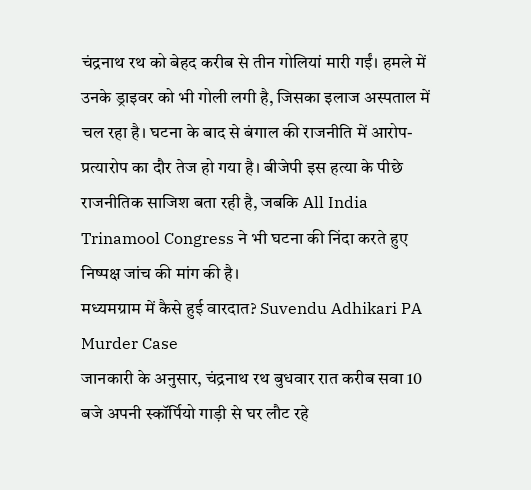चंद्रनाथ रथ को बेहद करीब से तीन गोलियां मारी गईं। हमले में उनके ड्राइवर को भी गोली लगी है, जिसका इलाज अस्पताल में चल रहा है। घटना के बाद से बंगाल की राजनीति में आरोप-प्रत्यारोप का दौर तेज हो गया है। बीजेपी इस हत्या के पीछे राजनीतिक साजिश बता रही है, जबकि All India Trinamool Congress ने भी घटना की निंदा करते हुए निष्पक्ष जांच की मांग की है।
मध्यमग्राम में कैसे हुई वारदात? Suvendu Adhikari PA Murder Case
जानकारी के अनुसार, चंद्रनाथ रथ बुधवार रात करीब सवा 10 बजे अपनी स्कॉर्पियो गाड़ी से घर लौट रहे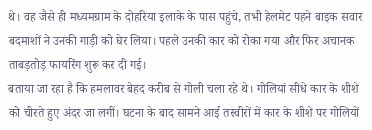थे। वह जैसे ही मध्यमग्राम के दोहरिया इलाके के पास पहुंचे, तभी हेलमेट पहने बाइक सवार बदमाशों ने उनकी गाड़ी को घेर लिया। पहले उनकी कार को रोका गया और फिर अचानक ताबड़तोड़ फायरिंग शुरू कर दी गई।
बताया जा रहा है कि हमलावर बेहद करीब से गोली चला रहे थे। गोलियां सीधे कार के शीशे को चीरते हुए अंदर जा लगीं। घटना के बाद सामने आई तस्वीरों में कार के शीशे पर गोलियों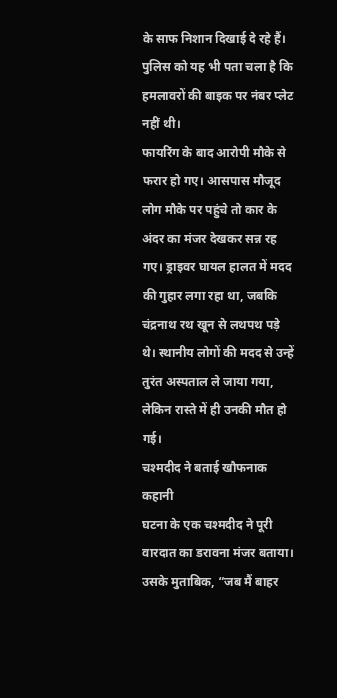के साफ निशान दिखाई दे रहे हैं। पुलिस को यह भी पता चला है कि हमलावरों की बाइक पर नंबर प्लेट नहीं थी।
फायरिंग के बाद आरोपी मौके से फरार हो गए। आसपास मौजूद लोग मौके पर पहुंचे तो कार के अंदर का मंजर देखकर सन्न रह गए। ड्राइवर घायल हालत में मदद की गुहार लगा रहा था, जबकि चंद्रनाथ रथ खून से लथपथ पड़े थे। स्थानीय लोगों की मदद से उन्हें तुरंत अस्पताल ले जाया गया, लेकिन रास्ते में ही उनकी मौत हो गई।
चश्मदीद ने बताई खौफनाक कहानी
घटना के एक चश्मदीद ने पूरी वारदात का डरावना मंजर बताया। उसके मुताबिक, “जब मैं बाहर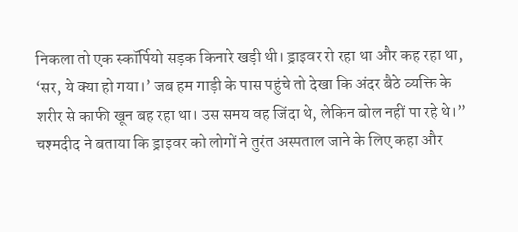निकला तो एक स्कॉर्पियो सड़क किनारे खड़ी थी। ड्राइवर रो रहा था और कह रहा था, ‘सर, ये क्या हो गया।’ जब हम गाड़ी के पास पहुंचे तो देखा कि अंदर बैठे व्यक्ति के शरीर से काफी खून बह रहा था। उस समय वह जिंदा थे, लेकिन बोल नहीं पा रहे थे।”
चश्मदीद ने बताया कि ड्राइवर को लोगों ने तुरंत अस्पताल जाने के लिए कहा और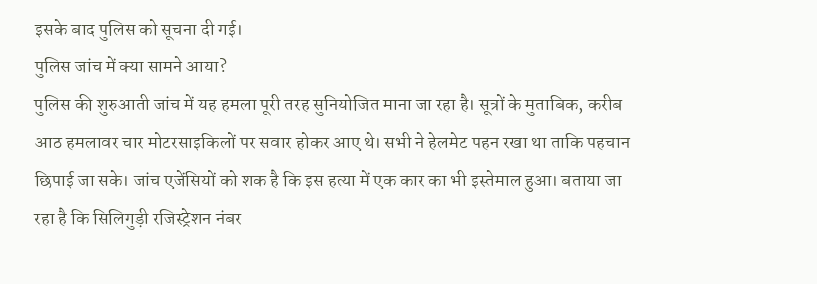इसके बाद पुलिस को सूचना दी गई।
पुलिस जांच में क्या सामने आया?
पुलिस की शुरुआती जांच में यह हमला पूरी तरह सुनियोजित माना जा रहा है। सूत्रों के मुताबिक, करीब आठ हमलावर चार मोटरसाइकिलों पर सवार होकर आए थे। सभी ने हेलमेट पहन रखा था ताकि पहचान छिपाई जा सके। जांच एजेंसियों को शक है कि इस हत्या में एक कार का भी इस्तेमाल हुआ। बताया जा रहा है कि सिलिगुड़ी रजिस्ट्रेशन नंबर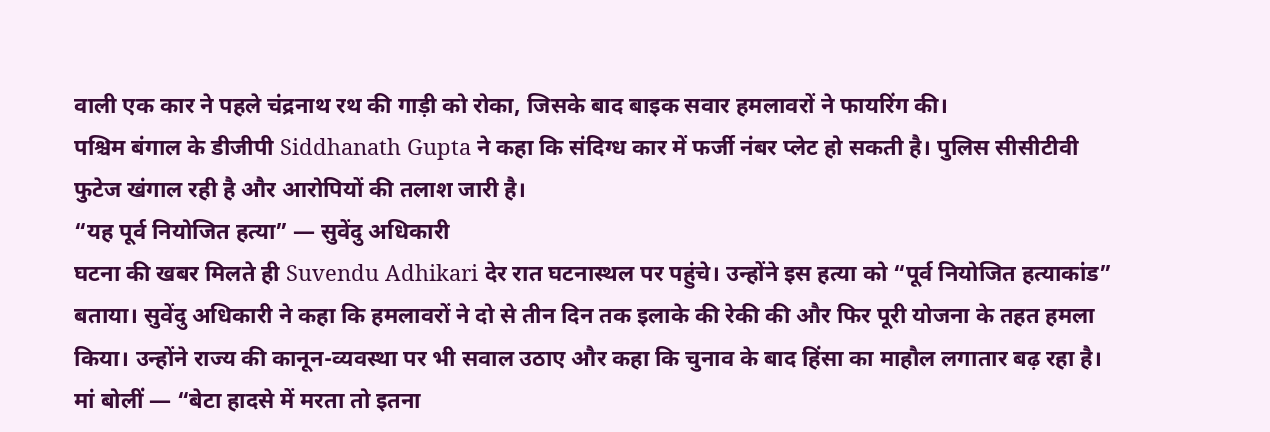वाली एक कार ने पहले चंद्रनाथ रथ की गाड़ी को रोका, जिसके बाद बाइक सवार हमलावरों ने फायरिंग की।
पश्चिम बंगाल के डीजीपी Siddhanath Gupta ने कहा कि संदिग्ध कार में फर्जी नंबर प्लेट हो सकती है। पुलिस सीसीटीवी फुटेज खंगाल रही है और आरोपियों की तलाश जारी है।
“यह पूर्व नियोजित हत्या” — सुवेंदु अधिकारी
घटना की खबर मिलते ही Suvendu Adhikari देर रात घटनास्थल पर पहुंचे। उन्होंने इस हत्या को “पूर्व नियोजित हत्याकांड” बताया। सुवेंदु अधिकारी ने कहा कि हमलावरों ने दो से तीन दिन तक इलाके की रेकी की और फिर पूरी योजना के तहत हमला किया। उन्होंने राज्य की कानून-व्यवस्था पर भी सवाल उठाए और कहा कि चुनाव के बाद हिंसा का माहौल लगातार बढ़ रहा है।
मां बोलीं — “बेटा हादसे में मरता तो इतना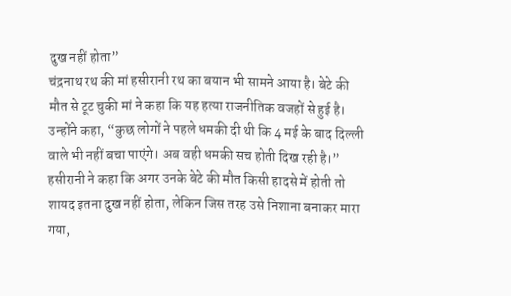दुख नहीं होता”
चंद्रनाथ रथ की मां हसीरानी रथ का बयान भी सामने आया है। बेटे की मौत से टूट चुकी मां ने कहा कि यह हत्या राजनीतिक वजहों से हुई है। उन्होंने कहा, “कुछ लोगों ने पहले धमकी दी थी कि 4 मई के बाद दिल्ली वाले भी नहीं बचा पाएंगे। अब वही धमकी सच होती दिख रही है।”
हसीरानी ने कहा कि अगर उनके बेटे की मौत किसी हादसे में होती तो शायद इतना दुख नहीं होता, लेकिन जिस तरह उसे निशाना बनाकर मारा गया,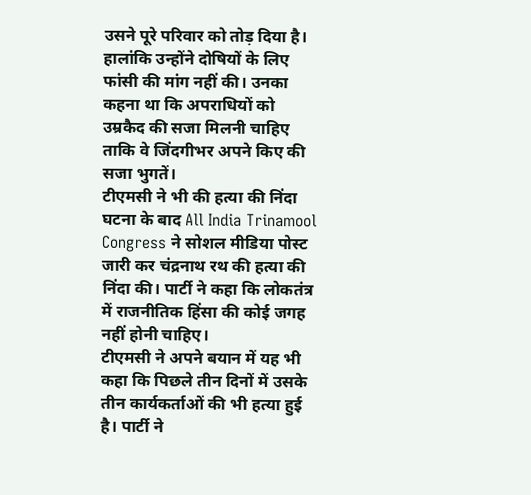उसने पूरे परिवार को तोड़ दिया है। हालांकि उन्होंने दोषियों के लिए फांसी की मांग नहीं की। उनका कहना था कि अपराधियों को उम्रकैद की सजा मिलनी चाहिए ताकि वे जिंदगीभर अपने किए की सजा भुगतें।
टीएमसी ने भी की हत्या की निंदा
घटना के बाद All India Trinamool Congress ने सोशल मीडिया पोस्ट जारी कर चंद्रनाथ रथ की हत्या की निंदा की। पार्टी ने कहा कि लोकतंत्र में राजनीतिक हिंसा की कोई जगह नहीं होनी चाहिए।
टीएमसी ने अपने बयान में यह भी कहा कि पिछले तीन दिनों में उसके तीन कार्यकर्ताओं की भी हत्या हुई है। पार्टी ने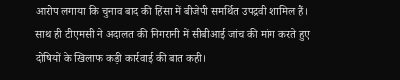आरोप लगाया कि चुनाव बाद की हिंसा में बीजेपी समर्थित उपद्रवी शामिल हैं। साथ ही टीएमसी ने अदालत की निगरानी में सीबीआई जांच की मांग करते हुए दोषियों के खिलाफ कड़ी कार्रवाई की बात कही।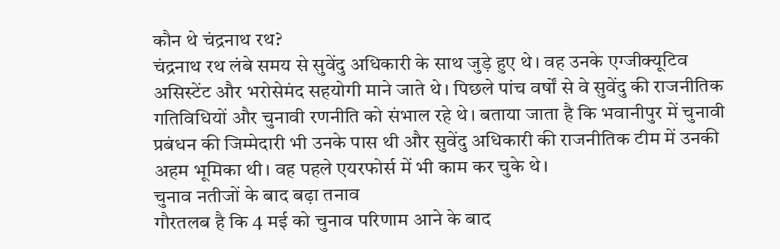कौन थे चंद्रनाथ रथ?
चंद्रनाथ रथ लंबे समय से सुवेंदु अधिकारी के साथ जुड़े हुए थे। वह उनके एग्जीक्यूटिव असिस्टेंट और भरोसेमंद सहयोगी माने जाते थे। पिछले पांच वर्षों से वे सुवेंदु की राजनीतिक गतिविधियों और चुनावी रणनीति को संभाल रहे थे। बताया जाता है कि भवानीपुर में चुनावी प्रबंधन की जिम्मेदारी भी उनके पास थी और सुवेंदु अधिकारी की राजनीतिक टीम में उनकी अहम भूमिका थी। वह पहले एयरफोर्स में भी काम कर चुके थे।
चुनाव नतीजों के बाद बढ़ा तनाव
गौरतलब है कि 4 मई को चुनाव परिणाम आने के बाद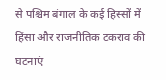से पश्चिम बंगाल के कई हिस्सों में हिंसा और राजनीतिक टकराव की घटनाएं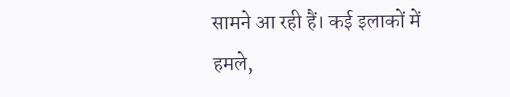सामने आ रही हैं। कई इलाकों में हमले,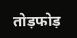तोड़फोड़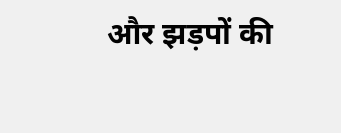और झड़पों की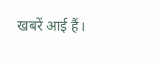खबरें आई हैं।